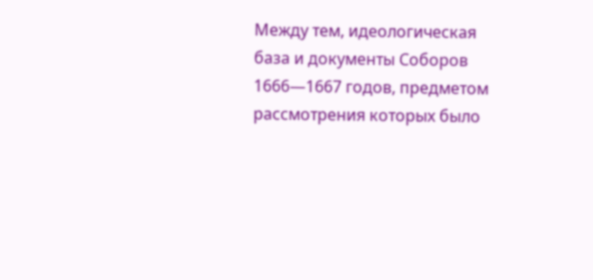Между тем, идеологическая база и документы Соборов 1666—1667 годов, предметом рассмотрения которых было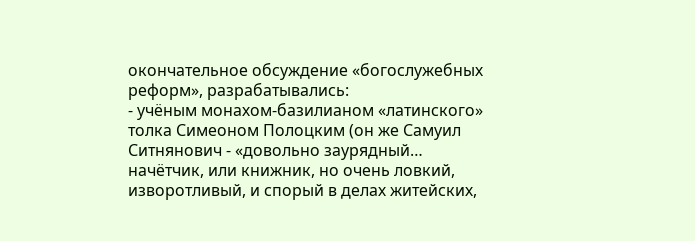окончательное обсуждение «богослужебных реформ», разрабатывались:
- учёным монахом-базилианом «латинского» толка Симеоном Полоцким (он же Самуил Ситнянович - «довольно заурядный… начётчик, или книжник, но очень ловкий, изворотливый, и спорый в делах житейских,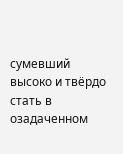сумевший высоко и твёрдо стать в озадаченном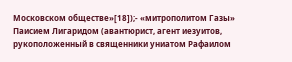Московском обществе»[18]);- «митрополитом Газы» Паисием Лигаридом (авантюрист, агент иезуитов, рукоположенный в священники униатом Рафаилом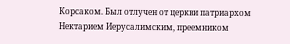Корсаком. Был отлучен от церкви патриархом Нектарием Иерусалимским, преемником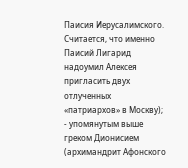Паисия Иерусалимского. Считается, что именно Паисий Лигарид надоумил Алексея пригласить двух отлученных «патриархов» в Москву);
- упомянутым выше греком Дионисием (архимандрит Афонского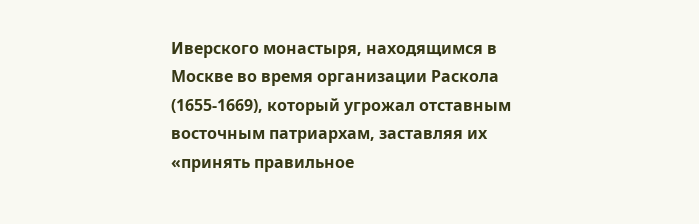Иверского монастыря, находящимся в Москве во время организации Раскола (1655-1669), который угрожал отставным восточным патриархам, заставляя их «принять правильное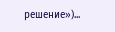решение»)...